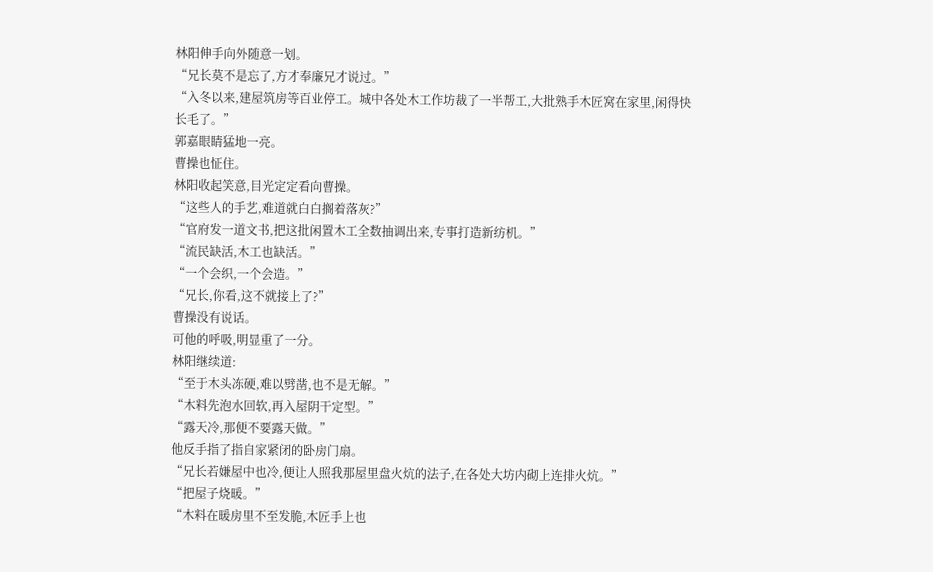林阳伸手向外随意一划。
“兄长莫不是忘了,方才奉廉兄才说过。”
“入冬以来,建屋筑房等百业停工。城中各处木工作坊裁了一半帮工,大批熟手木匠窝在家里,闲得快长毛了。”
郭嘉眼睛猛地一亮。
曹操也怔住。
林阳收起笑意,目光定定看向曹操。
“这些人的手艺,难道就白白搁着落灰?”
“官府发一道文书,把这批闲置木工全数抽调出来,专事打造新纺机。”
“流民缺活,木工也缺活。”
“一个会织,一个会造。”
“兄长,你看,这不就接上了?”
曹操没有说话。
可他的呼吸,明显重了一分。
林阳继续道:
“至于木头冻硬,难以劈凿,也不是无解。”
“木料先泡水回软,再入屋阴干定型。”
“露天冷,那便不要露天做。”
他反手指了指自家紧闭的卧房门扇。
“兄长若嫌屋中也冷,便让人照我那屋里盘火炕的法子,在各处大坊内砌上连排火炕。”
“把屋子烧暖。”
“木料在暖房里不至发脆,木匠手上也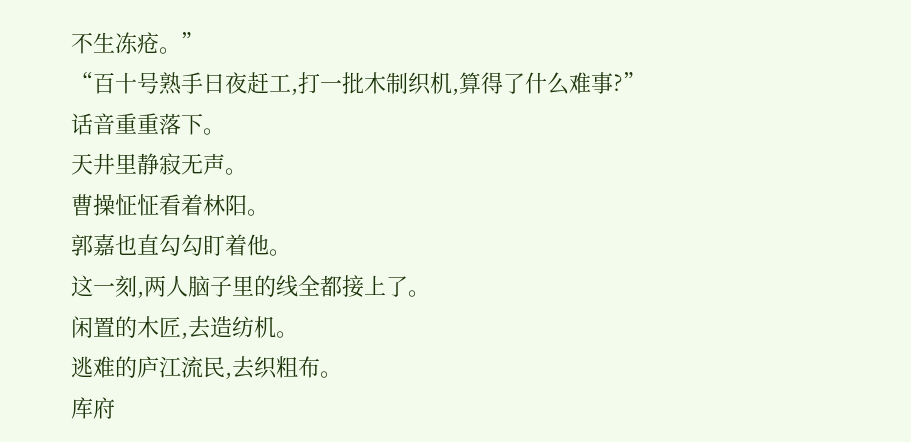不生冻疮。”
“百十号熟手日夜赶工,打一批木制织机,算得了什么难事?”
话音重重落下。
天井里静寂无声。
曹操怔怔看着林阳。
郭嘉也直勾勾盯着他。
这一刻,两人脑子里的线全都接上了。
闲置的木匠,去造纺机。
逃难的庐江流民,去织粗布。
库府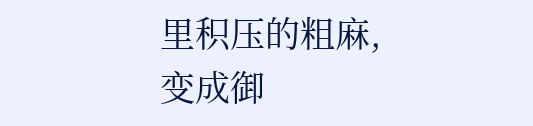里积压的粗麻,变成御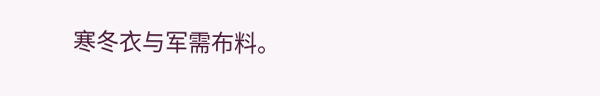寒冬衣与军需布料。